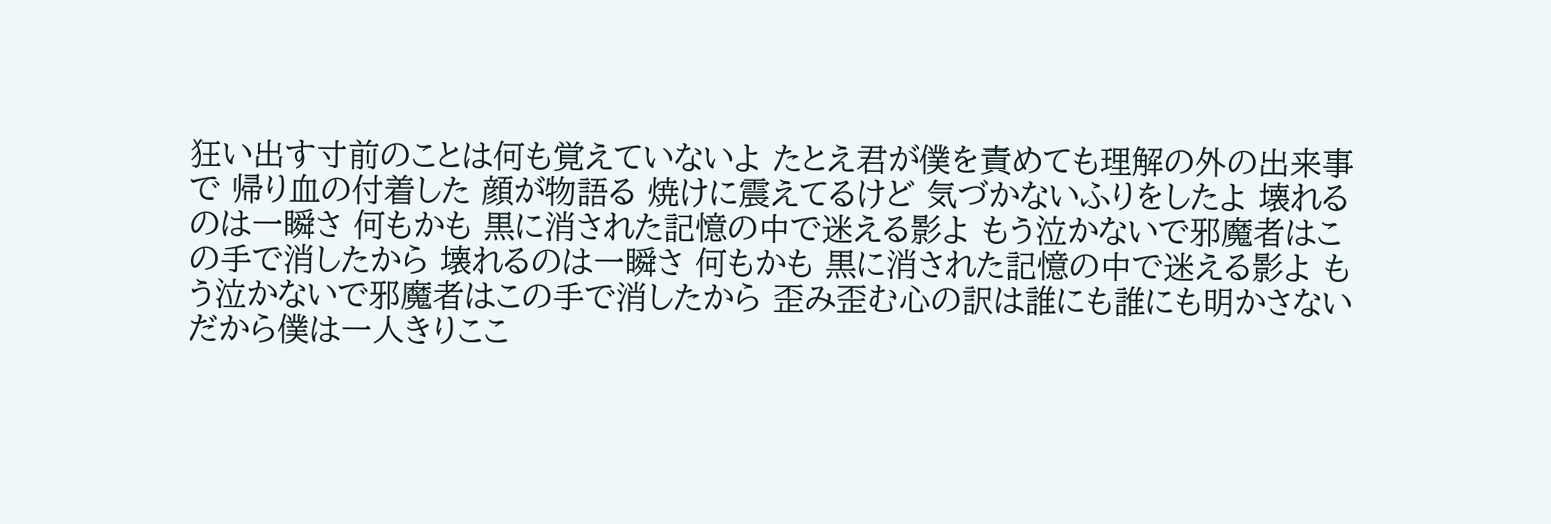狂い出す寸前のことは何も覚えていないよ たとえ君が僕を責めても理解の外の出来事で 帰り血の付着した 顔が物語る 焼けに震えてるけど 気づかないふりをしたよ 壊れるのは一瞬さ 何もかも 黒に消された記憶の中で迷える影よ もう泣かないで邪魔者はこの手で消したから 壊れるのは一瞬さ 何もかも 黒に消された記憶の中で迷える影よ もう泣かないで邪魔者はこの手で消したから 歪み歪む心の訳は誰にも誰にも明かさない だから僕は一人きりここ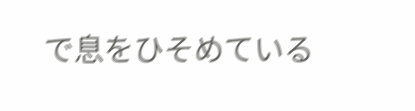で息をひそめている